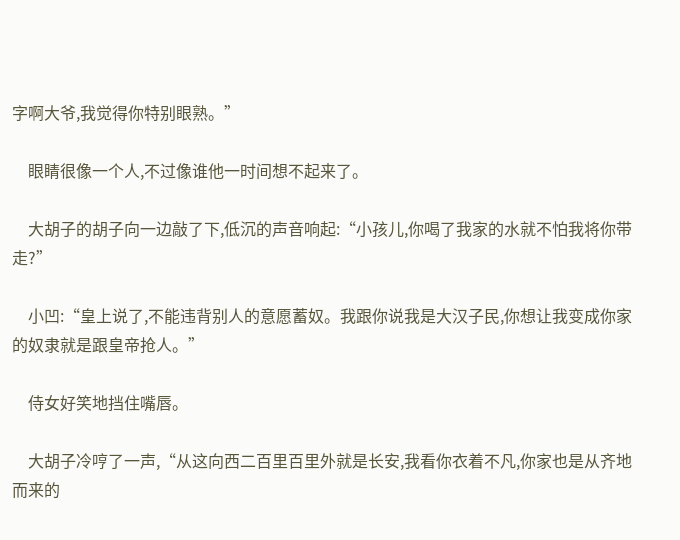字啊大爷,我觉得你特别眼熟。”

    眼睛很像一个人,不过像谁他一时间想不起来了。

    大胡子的胡子向一边敲了下,低沉的声音响起:“小孩儿,你喝了我家的水就不怕我将你带走?”

    小凹:“皇上说了,不能违背别人的意愿蓄奴。我跟你说我是大汉子民,你想让我变成你家的奴隶就是跟皇帝抢人。”

    侍女好笑地挡住嘴唇。

    大胡子冷哼了一声,“从这向西二百里百里外就是长安,我看你衣着不凡,你家也是从齐地而来的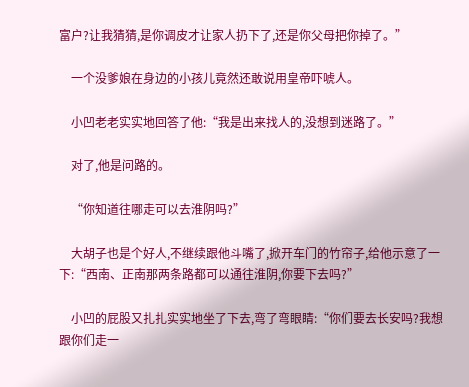富户?让我猜猜,是你调皮才让家人扔下了,还是你父母把你掉了。”

    一个没爹娘在身边的小孩儿竟然还敢说用皇帝吓唬人。

    小凹老老实实地回答了他:“我是出来找人的,没想到迷路了。”

    对了,他是问路的。

    “你知道往哪走可以去淮阴吗?”

    大胡子也是个好人,不继续跟他斗嘴了,掀开车门的竹帘子,给他示意了一下:“西南、正南那两条路都可以通往淮阴,你要下去吗?”

    小凹的屁股又扎扎实实地坐了下去,弯了弯眼睛:“你们要去长安吗?我想跟你们走一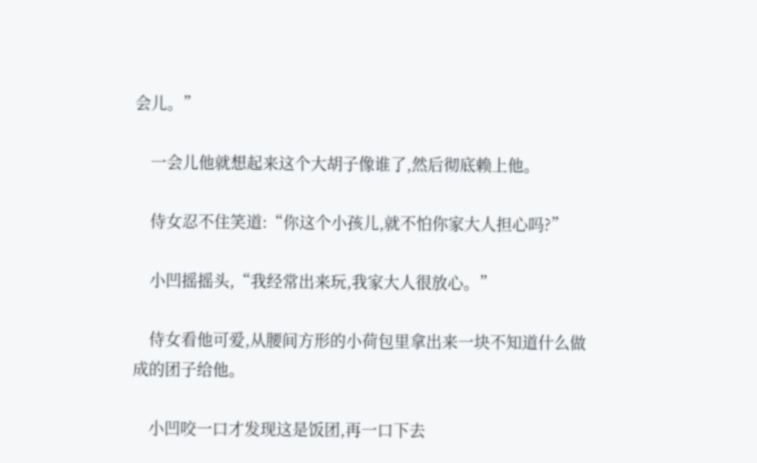会儿。”

    一会儿他就想起来这个大胡子像谁了,然后彻底赖上他。

    侍女忍不住笑道:“你这个小孩儿,就不怕你家大人担心吗?”

    小凹摇摇头,“我经常出来玩,我家大人很放心。”

    侍女看他可爱,从腰间方形的小荷包里拿出来一块不知道什么做成的团子给他。

    小凹咬一口才发现这是饭团,再一口下去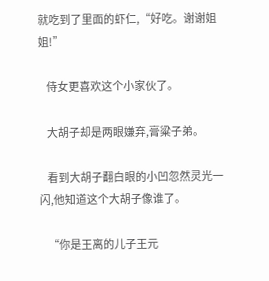就吃到了里面的虾仁,“好吃。谢谢姐姐!”

    侍女更喜欢这个小家伙了。

    大胡子却是两眼嫌弃,膏粱子弟。

    看到大胡子翻白眼的小凹忽然灵光一闪,他知道这个大胡子像谁了。

    “你是王离的儿子王元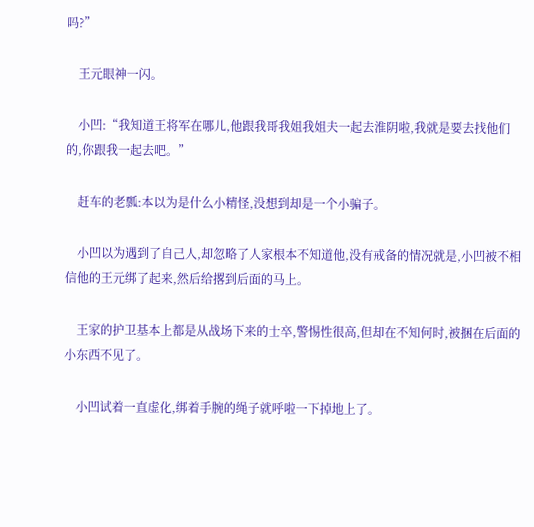吗?”

    王元眼神一闪。

    小凹:“我知道王将军在哪儿,他跟我哥我姐我姐夫一起去淮阴啦,我就是要去找他们的,你跟我一起去吧。”

    赶车的老瓢:本以为是什么小精怪,没想到却是一个小骗子。

    小凹以为遇到了自己人,却忽略了人家根本不知道他,没有戒备的情况就是,小凹被不相信他的王元绑了起来,然后给撂到后面的马上。

    王家的护卫基本上都是从战场下来的士卒,警惕性很高,但却在不知何时,被捆在后面的小东西不见了。

    小凹试着一直虚化,绑着手腕的绳子就呼啦一下掉地上了。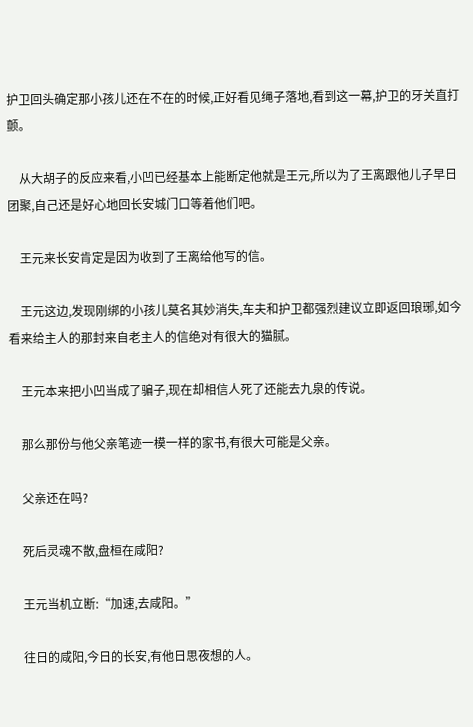护卫回头确定那小孩儿还在不在的时候,正好看见绳子落地,看到这一幕,护卫的牙关直打颤。

    从大胡子的反应来看,小凹已经基本上能断定他就是王元,所以为了王离跟他儿子早日团聚,自己还是好心地回长安城门口等着他们吧。

    王元来长安肯定是因为收到了王离给他写的信。

    王元这边,发现刚绑的小孩儿莫名其妙消失,车夫和护卫都强烈建议立即返回琅琊,如今看来给主人的那封来自老主人的信绝对有很大的猫腻。

    王元本来把小凹当成了骗子,现在却相信人死了还能去九泉的传说。

    那么那份与他父亲笔迹一模一样的家书,有很大可能是父亲。

    父亲还在吗?

    死后灵魂不散,盘桓在咸阳?

    王元当机立断:“加速,去咸阳。”

    往日的咸阳,今日的长安,有他日思夜想的人。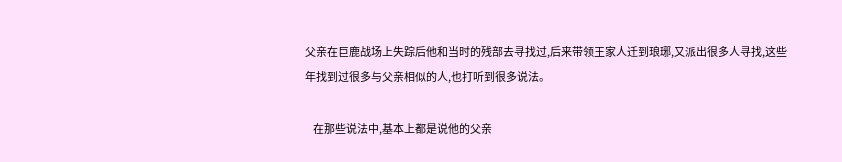父亲在巨鹿战场上失踪后他和当时的残部去寻找过,后来带领王家人迁到琅琊,又派出很多人寻找,这些年找到过很多与父亲相似的人,也打听到很多说法。

    在那些说法中,基本上都是说他的父亲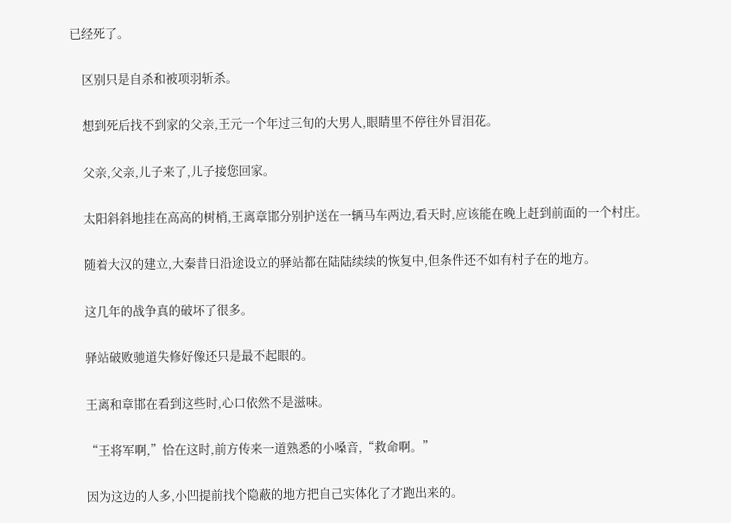已经死了。

    区别只是自杀和被项羽斩杀。

    想到死后找不到家的父亲,王元一个年过三旬的大男人,眼睛里不停往外冒泪花。

    父亲,父亲,儿子来了,儿子接您回家。

    太阳斜斜地挂在高高的树梢,王离章邯分别护送在一辆马车两边,看天时,应该能在晚上赶到前面的一个村庄。

    随着大汉的建立,大秦昔日沿途设立的驿站都在陆陆续续的恢复中,但条件还不如有村子在的地方。

    这几年的战争真的破坏了很多。

    驿站破败驰道失修好像还只是最不起眼的。

    王离和章邯在看到这些时,心口依然不是滋味。

    “王将军啊,”恰在这时,前方传来一道熟悉的小嗓音,“救命啊。”

    因为这边的人多,小凹提前找个隐蔽的地方把自己实体化了才跑出来的。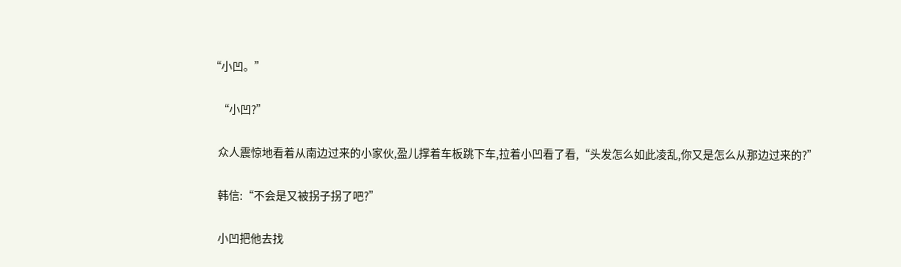“小凹。”

    “小凹?”

    众人震惊地看着从南边过来的小家伙,盈儿撑着车板跳下车,拉着小凹看了看,“头发怎么如此凌乱,你又是怎么从那边过来的?”

    韩信:“不会是又被拐子拐了吧?”

    小凹把他去找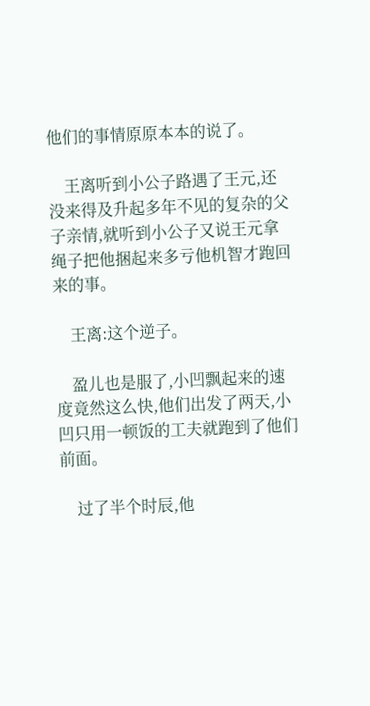他们的事情原原本本的说了。

    王离听到小公子路遇了王元,还没来得及升起多年不见的复杂的父子亲情,就听到小公子又说王元拿绳子把他捆起来多亏他机智才跑回来的事。

    王离:这个逆子。

    盈儿也是服了,小凹飘起来的速度竟然这么快,他们出发了两天,小凹只用一顿饭的工夫就跑到了他们前面。

    过了半个时辰,他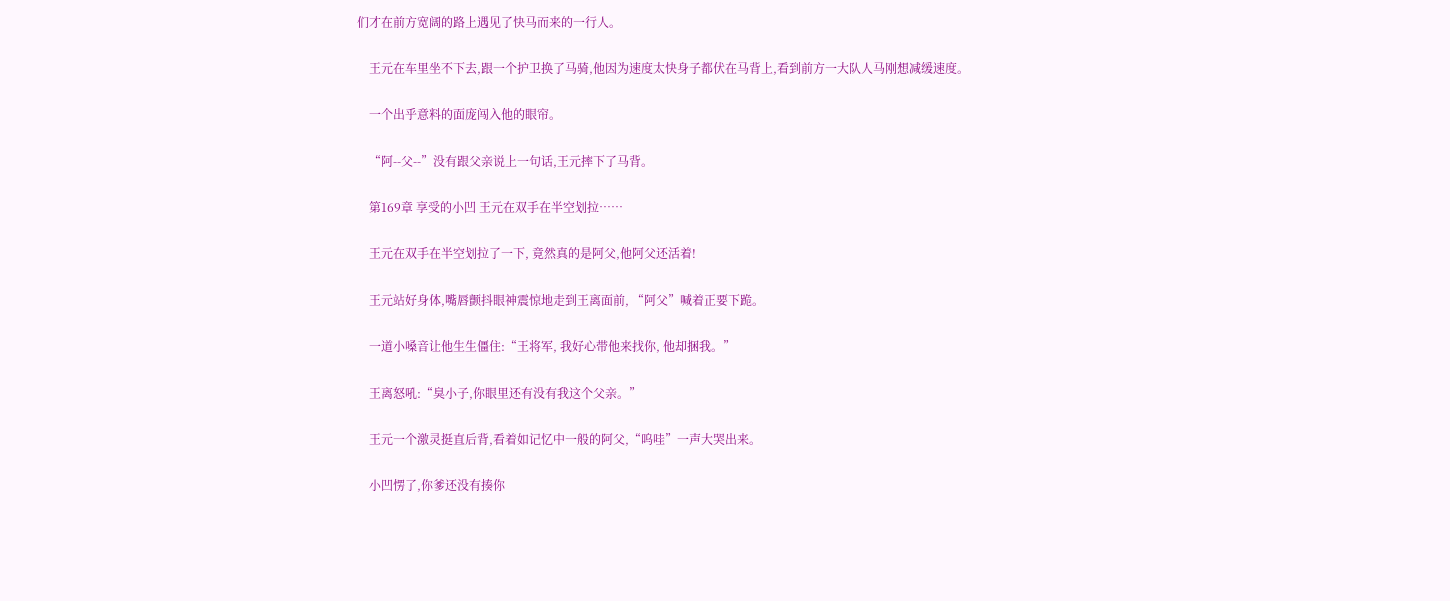们才在前方宽阔的路上遇见了快马而来的一行人。

    王元在车里坐不下去,跟一个护卫换了马骑,他因为速度太快身子都伏在马背上,看到前方一大队人马刚想减缓速度。

    一个出乎意料的面庞闯入他的眼帘。

    “阿--父--”没有跟父亲说上一句话,王元摔下了马背。

    第169章 享受的小凹 王元在双手在半空划拉……

    王元在双手在半空划拉了一下, 竟然真的是阿父,他阿父还活着!

    王元站好身体,嘴唇颤抖眼神震惊地走到王离面前, “阿父”喊着正要下跪。

    一道小嗓音让他生生僵住:“王将军, 我好心带他来找你, 他却捆我。”

    王离怒吼:“臭小子,你眼里还有没有我这个父亲。”

    王元一个激灵挺直后背,看着如记忆中一般的阿父,“呜哇”一声大哭出来。

    小凹愣了,你爹还没有揍你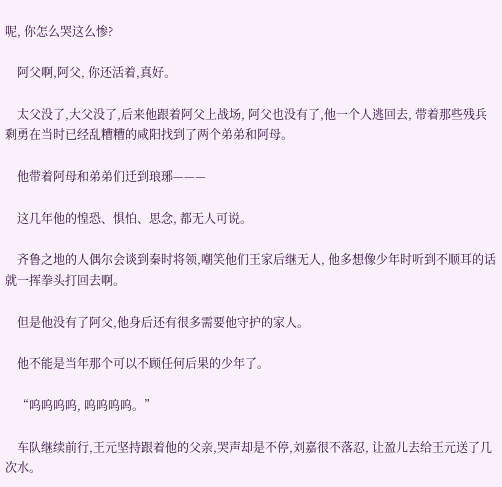呢, 你怎么哭这么惨?

    阿父啊,阿父, 你还活着,真好。

    太父没了,大父没了,后来他跟着阿父上战场, 阿父也没有了,他一个人逃回去, 带着那些残兵剩勇在当时已经乱糟糟的咸阳找到了两个弟弟和阿母。

    他带着阿母和弟弟们迁到琅琊———

    这几年他的惶恐、惧怕、思念, 都无人可说。

    齐鲁之地的人偶尔会谈到秦时将领,嘲笑他们王家后继无人, 他多想像少年时听到不顺耳的话就一挥拳头打回去啊。

    但是他没有了阿父,他身后还有很多需要他守护的家人。

    他不能是当年那个可以不顾任何后果的少年了。

    “呜呜呜呜, 呜呜呜呜。”

    车队继续前行,王元坚持跟着他的父亲,哭声却是不停,刘嘉很不落忍, 让盈儿去给王元送了几次水。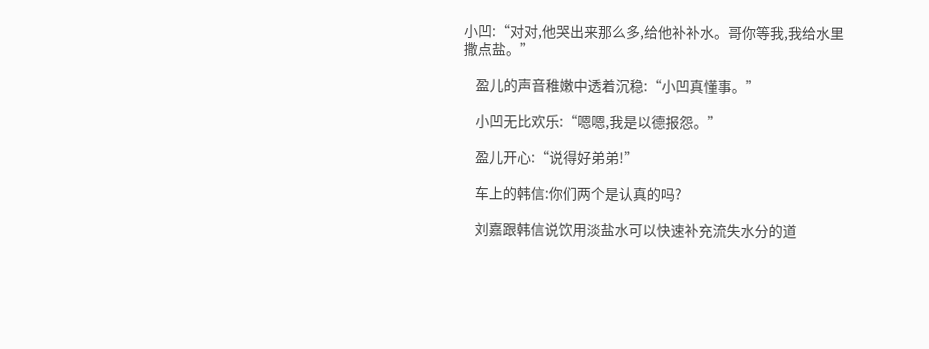小凹:“对对,他哭出来那么多,给他补补水。哥你等我,我给水里撒点盐。”

    盈儿的声音稚嫩中透着沉稳:“小凹真懂事。”

    小凹无比欢乐:“嗯嗯,我是以德报怨。”

    盈儿开心:“说得好弟弟!”

    车上的韩信:你们两个是认真的吗?

    刘嘉跟韩信说饮用淡盐水可以快速补充流失水分的道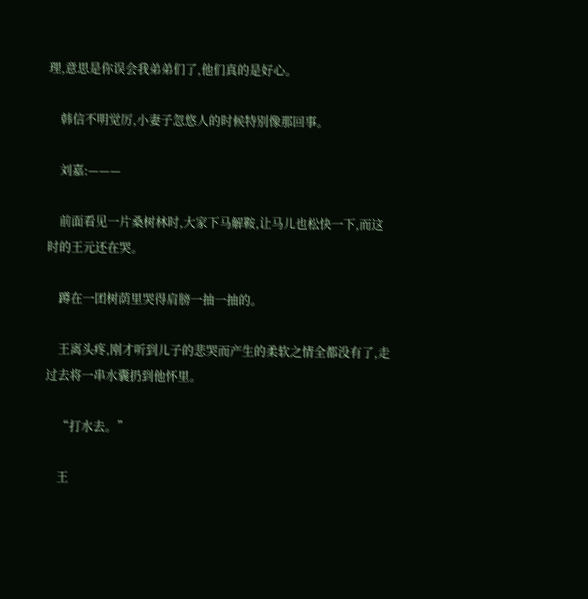理,意思是你误会我弟弟们了,他们真的是好心。

    韩信不明觉厉,小妻子忽悠人的时候特别像那回事。

    刘嘉:———

    前面看见一片桑树林时,大家下马解鞍,让马儿也松快一下,而这时的王元还在哭。

    蹲在一团树荫里哭得肩膀一抽一抽的。

    王离头疼,刚才听到儿子的悲哭而产生的柔软之情全都没有了,走过去将一串水囊扔到他怀里。

    “打水去。”

    王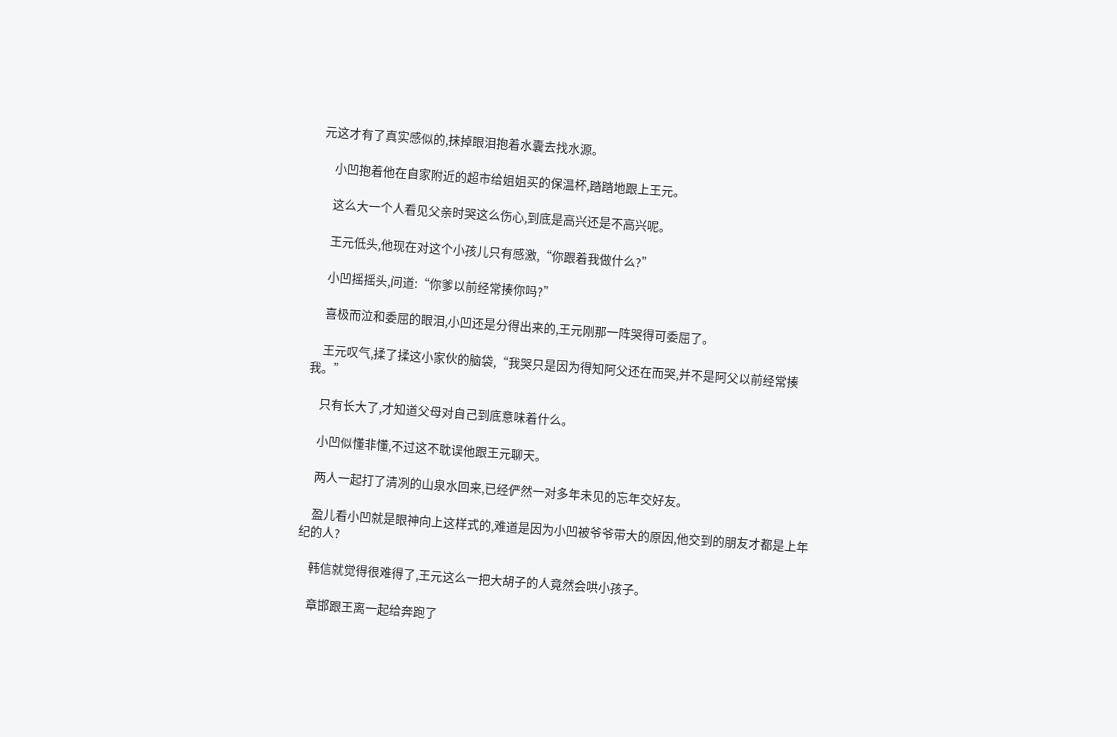元这才有了真实感似的,抹掉眼泪抱着水囊去找水源。

    小凹抱着他在自家附近的超市给姐姐买的保温杯,踏踏地跟上王元。

    这么大一个人看见父亲时哭这么伤心,到底是高兴还是不高兴呢。

    王元低头,他现在对这个小孩儿只有感激,“你跟着我做什么?”

    小凹摇摇头,问道:“你爹以前经常揍你吗?”

    喜极而泣和委屈的眼泪,小凹还是分得出来的,王元刚那一阵哭得可委屈了。

    王元叹气,揉了揉这小家伙的脑袋,“我哭只是因为得知阿父还在而哭,并不是阿父以前经常揍我。”

    只有长大了,才知道父母对自己到底意味着什么。

    小凹似懂非懂,不过这不耽误他跟王元聊天。

    两人一起打了清冽的山泉水回来,已经俨然一对多年未见的忘年交好友。

    盈儿看小凹就是眼神向上这样式的,难道是因为小凹被爷爷带大的原因,他交到的朋友才都是上年纪的人?

    韩信就觉得很难得了,王元这么一把大胡子的人竟然会哄小孩子。

    章邯跟王离一起给奔跑了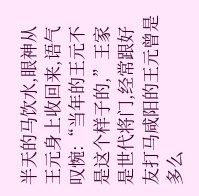半天的马饮水,眼神从王元身上收回来,语气叹惋:“当年的王元不是这个样子的,”王家是世代将门,经常跟好友打马咸阳的王元曾是多么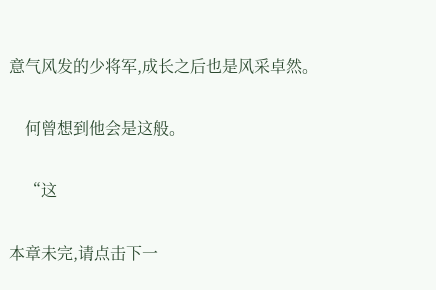意气风发的少将军,成长之后也是风采卓然。

    何曾想到他会是这般。

    “这

本章未完,请点击下一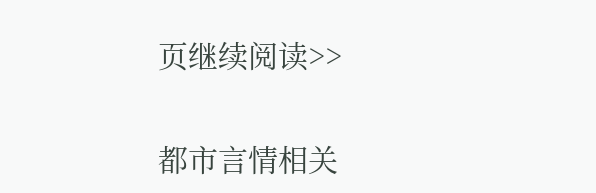页继续阅读>>

都市言情相关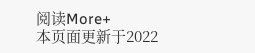阅读More+
本页面更新于2022